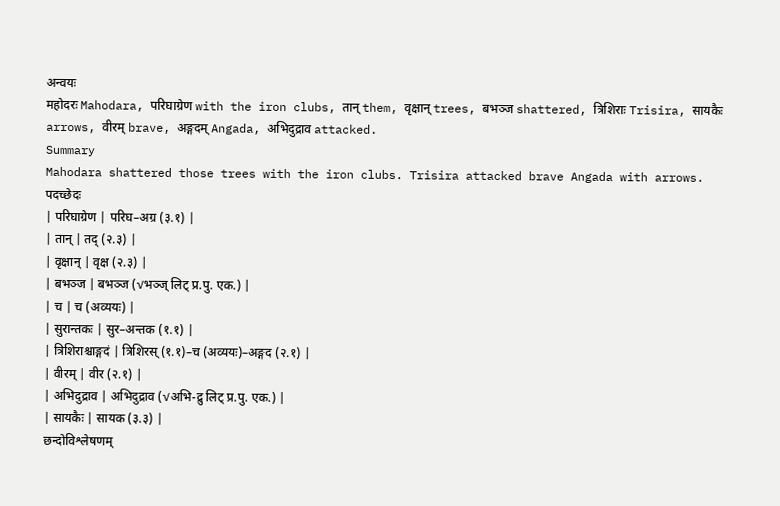अन्वयः
महोदरः Mahodara, परिघाग्रेण with the iron clubs, तान् them, वृक्षान् trees, बभञ्ज shattered, त्रिशिराः Trisira, सायकैः arrows, वीरम् brave, अङ्गदम् Angada, अभिदुद्राव attacked.
Summary
Mahodara shattered those trees with the iron clubs. Trisira attacked brave Angada with arrows.
पदच्छेदः
| परिघाग्रेण | परिघ–अग्र (३.१) |
| तान् | तद् (२.३) |
| वृक्षान् | वृक्ष (२.३) |
| बभञ्ज | बभञ्ज (√भञ्ज् लिट् प्र.पु. एक.) |
| च | च (अव्ययः) |
| सुरान्तकः | सुर–अन्तक (१.१) |
| त्रिशिराश्चाङ्गदं | त्रिशिरस् (१.१)–च (अव्ययः)–अङ्गद (२.१) |
| वीरम् | वीर (२.१) |
| अभिदुद्राव | अभिदुद्राव (√अभि-द्रु लिट् प्र.पु. एक.) |
| सायकैः | सायक (३.३) |
छन्दोविश्लेषणम्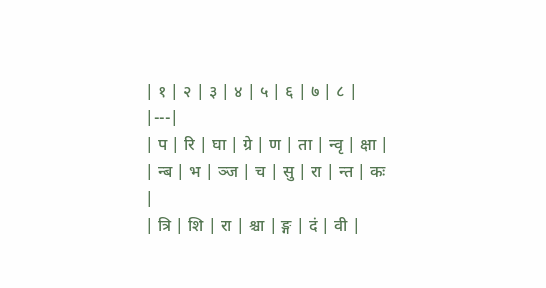| १ | २ | ३ | ४ | ५ | ६ | ७ | ८ |
|---|
| प | रि | घा | ग्रे | ण | ता | न्वृ | क्षा |
| न्ब | भ | ञ्ज | च | सु | रा | न्त | कः |
| त्रि | शि | रा | श्चा | ङ्ग | दं | वी |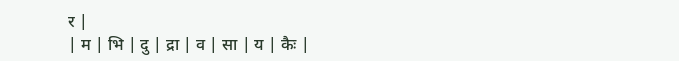र |
| म | भि | दु | द्रा | व | सा | य | कैः |